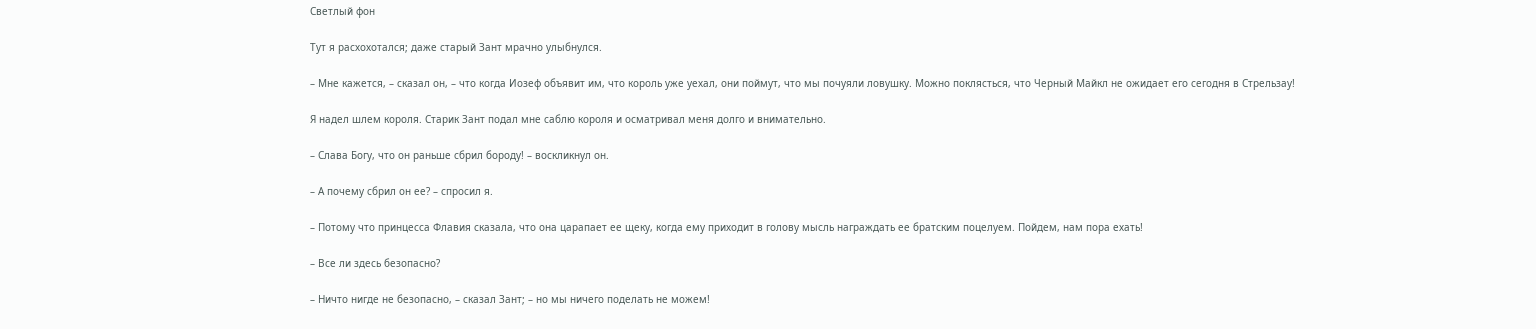Светлый фон

Тут я расхохотался; даже старый Зант мрачно улыбнулся.

– Мне кажется, – сказал он, – что когда Иозеф объявит им, что король уже уехал, они поймут, что мы почуяли ловушку. Можно поклясться, что Черный Майкл не ожидает его сегодня в Стрельзау!

Я надел шлем короля. Старик Зант подал мне саблю короля и осматривал меня долго и внимательно.

– Слава Богу, что он раньше сбрил бороду! – воскликнул он.

– А почему сбрил он ее? – спросил я.

– Потому что принцесса Флавия сказала, что она царапает ее щеку, когда ему приходит в голову мысль награждать ее братским поцелуем. Пойдем, нам пора ехать!

– Все ли здесь безопасно?

– Ничто нигде не безопасно, – сказал Зант; – но мы ничего поделать не можем!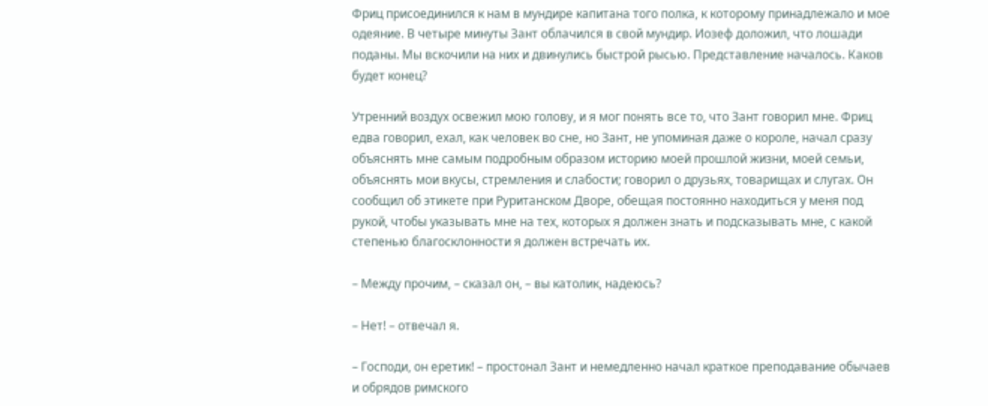Фриц присоединился к нам в мундире капитана того полка, к которому принадлежало и мое одеяние. В четыре минуты Зант облачился в свой мундир. Иозеф доложил, что лошади поданы. Мы вскочили на них и двинулись быстрой рысью. Представление началось. Каков будет конец?

Утренний воздух освежил мою голову, и я мог понять все то, что Зант говорил мне. Фриц едва говорил, ехал, как человек во сне, но Зант, не упоминая даже о короле, начал сразу объяснять мне самым подробным образом историю моей прошлой жизни, моей семьи, объяснять мои вкусы, стремления и слабости; говорил о друзьях, товарищах и слугах. Он сообщил об этикете при Руританском Дворе, обещая постоянно находиться у меня под рукой, чтобы указывать мне на тех, которых я должен знать и подсказывать мне, с какой степенью благосклонности я должен встречать их.

– Между прочим, – сказал он, – вы католик, надеюсь?

– Нет! – отвечал я.

– Господи, он еретик! – простонал Зант и немедленно начал краткое преподавание обычаев и обрядов римского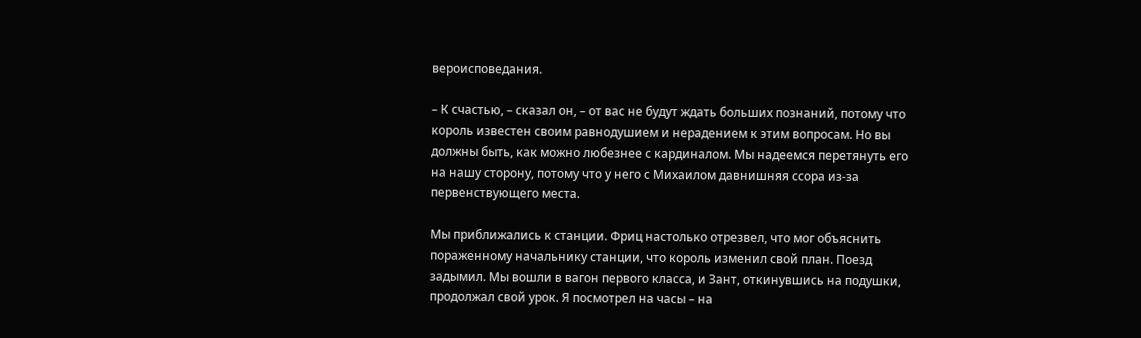вероисповедания.

– К счастью, – сказал он, – от вас не будут ждать больших познаний, потому что король известен своим равнодушием и нерадением к этим вопросам. Но вы должны быть, как можно любезнее с кардиналом. Мы надеемся перетянуть его на нашу сторону, потому что у него с Михаилом давнишняя ссора из-за первенствующего места.

Мы приближались к станции. Фриц настолько отрезвел, что мог объяснить пораженному начальнику станции, что король изменил свой план. Поезд задымил. Мы вошли в вагон первого класса, и Зант, откинувшись на подушки, продолжал свой урок. Я посмотрел на часы – на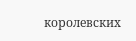королевских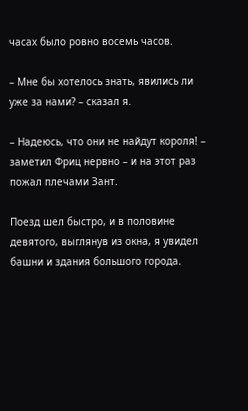часах было ровно восемь часов.

– Мне бы хотелось знать, явились ли уже за нами? – сказал я.

– Надеюсь, что они не найдут короля! – заметил Фриц нервно – и на этот раз пожал плечами Зант.

Поезд шел быстро, и в половине девятого, выглянув из окна, я увидел башни и здания большого города.